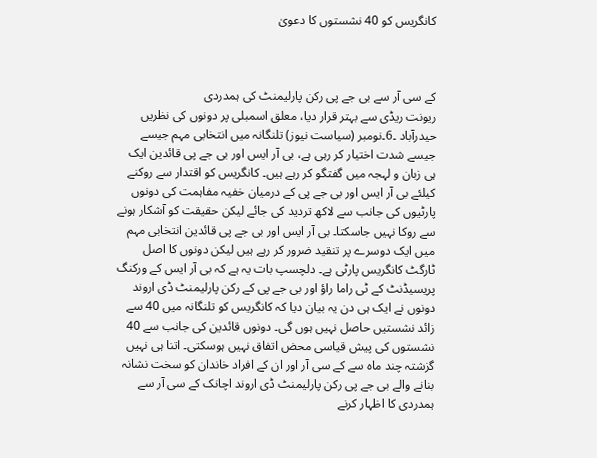کانگریس کو 40 نشستوں کا دعویٰ



کے سی آر سے بی جے پی رکن پارلیمنٹ کی ہمدردی
ریونت ریڈی سے بہتر قرار دیا، معلق اسمبلی پر دونوں کی نظریں
حیدرآباد ۔6۔نومبر (سیاست نیوز) تلنگانہ میں انتخابی مہم جیسے جیسے شدت اختیار کر رہی ہے، بی آر ایس اور بی جے پی قائدین ایک ہی زبان و لہجہ میں گفتگو کر رہے ہیں۔ کانگریس کو اقتدار سے روکنے کیلئے بی آر ایس اور بی جے پی کے درمیان خفیہ مفاہمت کی دونوں پارٹیوں کی جانب سے لاکھ تردید کی جائے لیکن حقیقت کو آشکار ہونے سے روکا نہیں جاسکتا۔ بی آر ایس اور بی جے پی قائدین انتخابی مہم میں ایک دوسرے پر تنقید ضرور کر رہے ہیں لیکن دونوں کا اصل ٹارگٹ کانگریس پارٹی ہے۔ دلچسپ بات یہ ہے کہ بی آر ایس کے ورکنگ پریسیڈنٹ کے ٹی راما راؤ اور بی جے پی کے رکن پارلیمنٹ ڈی اروند دونوں نے ایک ہی دن یہ بیان دیا کہ کانگریس کو تلنگانہ میں 40 سے زائد نشستیں حاصل نہیں ہوں گی۔ دونوں قائدین کی جانب سے 40 نشستوں کی پیش قیاسی محض اتفاق نہیں ہوسکتی۔ اتنا ہی نہیں گزشتہ چند ماہ سے کے سی آر اور ان کے افراد خاندان کو سخت نشانہ بنانے والے بی جے پی رکن پارلیمنٹ ڈی اروند اچانک کے سی آر سے ہمدردی کا اظہار کرنے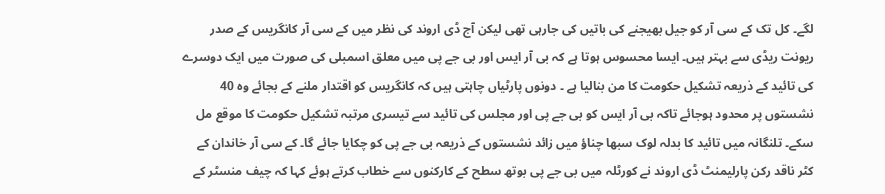لگے۔ کل تک کے سی آر کو جیل بھیجنے کی باتیں کی جارہی تھی لیکن آج ڈی اروند کی نظر میں کے سی آر کانگریس کے صدر ریونت ریڈی سے بہتر ہیں۔ ایسا محسوس ہوتا ہے کہ بی آر ایس اور بی جے پی میں معلق اسمبلی کی صورت میں ایک دوسرے کی تائید کے ذریعہ تشکیل حکومت کا من بنالیا ہے ۔ دونوں پارٹیاں چاہتی ہیں کہ کانگریس کو اقتدار ملنے کے بجائے وہ 40 نشستوں پر محدود ہوجائے تاکہ بی آر ایس کو بی جے پی اور مجلس کی تائید سے تیسری مرتبہ تشکیل حکومت کا موقع مل سکے۔ تلنگانہ میں تائید کا بدلہ لوک سبھا چناؤ میں زائد نشستوں کے ذریعہ بی جے پی کو چکایا جائے گا۔ کے سی آر خاندان کے کٹر ناقد رکن پارلیمنٹ ڈی اروند نے کورٹلہ میں بی جے پی بوتھ سطح کے کارکنوں سے خطاب کرتے ہوئے کہا کہ چیف منسٹر کے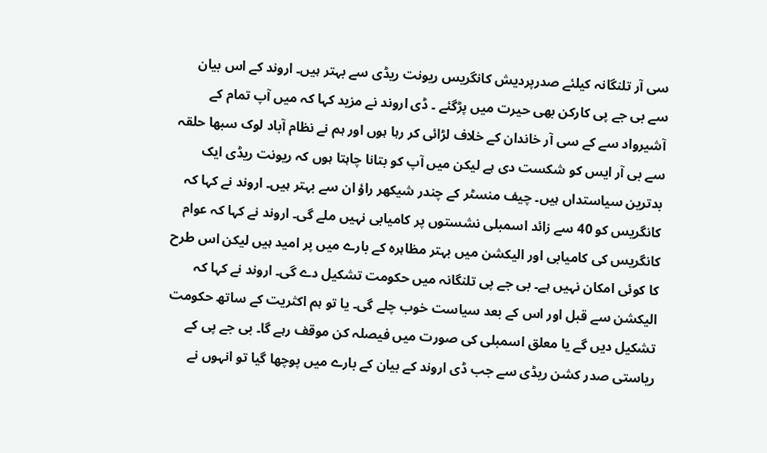سی آر تلنگانہ کیلئے صدرپردیش کانگریس ریونت ریڈی سے بہتر ہیں۔ اروند کے اس بیان سے بی جے پی کارکن بھی حیرت میں پڑگئے ۔ ڈی اروند نے مزید کہا کہ میں آپ تمام کے آشیرواد سے کے سی آر خاندان کے خلاف لڑائی کر رہا ہوں اور ہم نے نظام آباد لوک سبھا حلقہ سے بی آر ایس کو شکست دی ہے لیکن میں آپ کو بتانا چاہتا ہوں کہ ریونت ریڈی ایک بدترین سیاستداں ہیں۔ چیف منسٹر کے چندر شیکھر راؤ ان سے بہتر ہیں۔ اروند نے کہا کہ کانگریس کو 40 سے زائد اسمبلی نشستوں پر کامیابی نہیں ملے گی۔ اروند نے کہا کہ عوام کانگریس کی کامیابی اور الیکشن میں بہتر مظاہرہ کے بارے میں پر امید ہیں لیکن اس طرح کا کوئی امکان نہیں ہے۔ بی جے پی تلنگانہ میں حکومت تشکیل دے گی۔ اروند نے کہا کہ الیکشن سے قبل اور اس کے بعد سیاست خوب چلے گی۔ یا تو ہم اکثریت کے ساتھ حکومت تشکیل دیں گے یا معلق اسمبلی کی صورت میں فیصلہ کن موقف رہے گا۔ بی جے پی کے ریاستی صدر کشن ریڈی سے جب ڈی اروند کے بیان کے بارے میں پوچھا گیا تو انہوں نے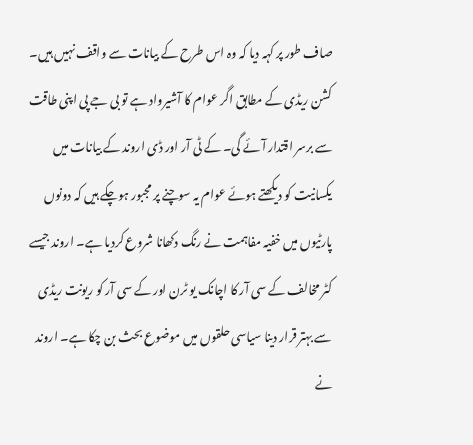صاف طور پر کہہ دیا کہ وہ اس طرح کے بیانات سے واقف نہیں ہیں۔ کشن ریڈی کے مطابق اگر عوام کا آشیرواد ہے تو بی جے پی اپنی طاقت سے برسر اقتدار آئے گی۔ کے ٹی آر اور ڈی اروند کے بیانات میں یکسانیت کو دیکھتے ہوئے عوام یہ سوچنے پر مجبور ہوچکے ہیں کہ دونوں پارٹیوں میں خفیہ مفاہمت نے رنگ دکھانا شروع کردیا ہے۔ اروند جیسے کٹر مخالف کے سی آر کا اچانک یو ٹرن اور کے سی آر کو ریونت ریڈی سے بہتر قرار دینا سیاسی حلقوں میں موضوع بحث بن چکا ہے۔ اروند نے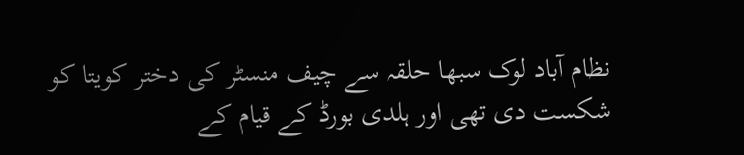نظام آباد لوک سبھا حلقہ سے چیف منسٹر کی دختر کویتا کو شکست دی تھی اور ہلدی بورڈ کے قیام کے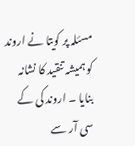مسئلہ پر کویتا نے اروند کو ہمیشہ تنقید کا نشانہ بنایا ۔ اروند کی کے سی آر سے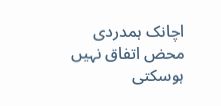اچانک ہمدردی محض اتفاق نہیں ہوسکتی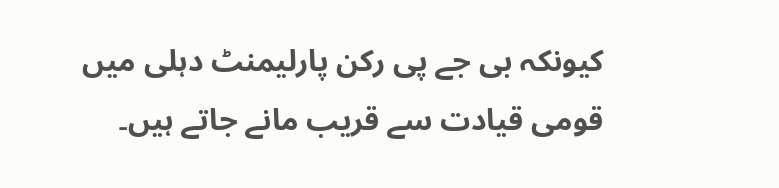کیونکہ بی جے پی رکن پارلیمنٹ دہلی میں قومی قیادت سے قریب مانے جاتے ہیں۔